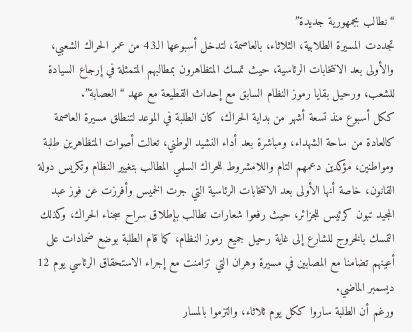“نطالب بجمهورية جديدة”
تجددت المسيرة الطلابية، الثلاثاء، بالعاصمة، لتدخل أسبوعها الـ43 من عمر الحراك الشعبي، والأولى بعد الانتخابات الرئاسية، حيث تمسك المتظاهرون بمطالبهم المتمثلة في إرجاع السيادة للشعب، ورحيل بقايا رموز النظام السابق مع إحداث القطيعة مع عهد “العصابة”.
ككل أسبوع منذ تسعة أشهر من بداية الحراك، كان الطلبة في الموعد لتنطلق مسيرة العاصمة كالعادة من ساحة الشهداء، ومباشرة بعد أداء النشيد الوطني، تعالت أصوات المتظاهرين طلبة ومواطنين، مؤكدين دعمهم التام واللامشروط للحراك السلمي المطالب بتغيير النظام وتكريس دولة القانون، خاصة أنها الأولى بعد الانتخابات الرئاسية التي جرت الخميس وأفرزت عن فوز عبد المجيد تبون كرئيس للجزائر، حيث رفعوا شعارات تطالب بإطلاق سراح سجناء الحراك، وكذلك التمسك بالخروج للشارع إلى غاية رحيل جميع رموز النظام، كما قام الطلبة بوضع ضمادات على أعينهم تضامنا مع المصابين في مسيرة وهران التي تزامنت مع إجراء الاستحقاق الرئاسي يوم 12 ديسمبر الماضي.
ورغم أن الطلبة ساروا ككل يوم ثلاثاء، والتزموا بالمسار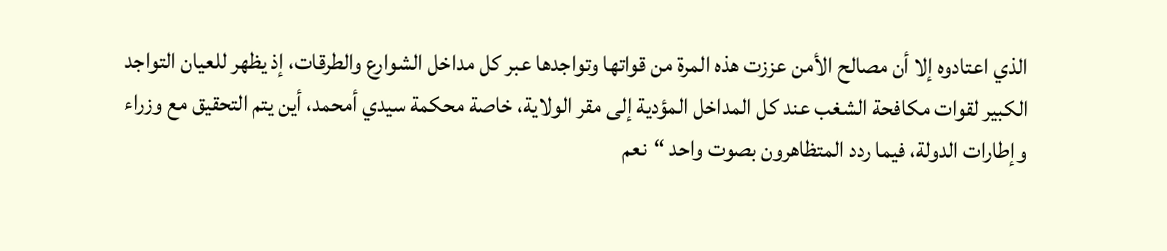الذي اعتادوه إلا أن مصالح الأمن عززت هذه المرة من قواتها وتواجدها عبر كل مداخل الشوارع والطرقات، إذ يظهر للعيان التواجد الكبير لقوات مكافحة الشغب عند كل المداخل المؤدية إلى مقر الولاية، خاصة محكمة سيدي أمحمد، أين يتم التحقيق مع وزراء وإطارات الدولة، فيما ردد المتظاهرون بصوت واحد “نعم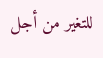للتغير من أجل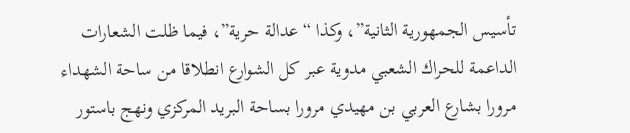تأسيس الجمهورية الثانية”، وكذا “عدالة حرية”، فيما ظلت الشعارات الداعمة للحراك الشعبي مدوية عبر كل الشوارع انطلاقا من ساحة الشهداء مرورا بشارع العربي بن مهيدي مرورا بساحة البريد المركزي ونهج باستور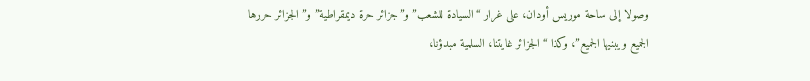وصولا إلى ساحة موريس أودان، على غرار “السيادة للشعب” و”جزائر حرة ديمقراطية” و”الجزائر حررها الجميع ويبنيها الجميع”، وكذا “الجزائر غايتنا، السلمية مبدؤنا،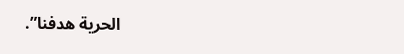الحرية هدفنا”.